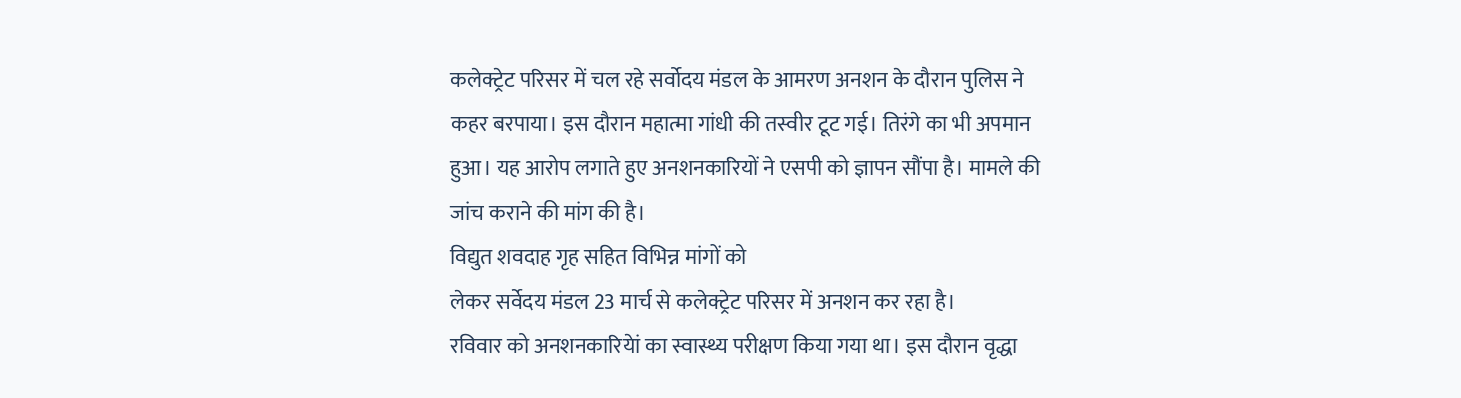कलेक्ट्रेट परिसर में चल रहे सर्वोदय मंडल के आमरण अनशन के दौरान पुलिस ने
कहर बरपाया। इस दौरान महात्मा गांधी की तस्वीर टूट गई। तिरंगे का भी अपमान
हुआ। यह आरोप लगाते हुए अनशनकारियों ने एसपी को ज्ञापन सौंपा है। मामले की
जांच कराने की मांग की है।
विद्युत शवदाह गृह सहित विभिन्न मांगों को
लेकर सर्वेदय मंडल 23 मार्च से कलेक्ट्रेट परिसर में अनशन कर रहा है।
रविवार को अनशनकारियेां का स्वास्थ्य परीक्षण किया गया था। इस दौरान वृद्धा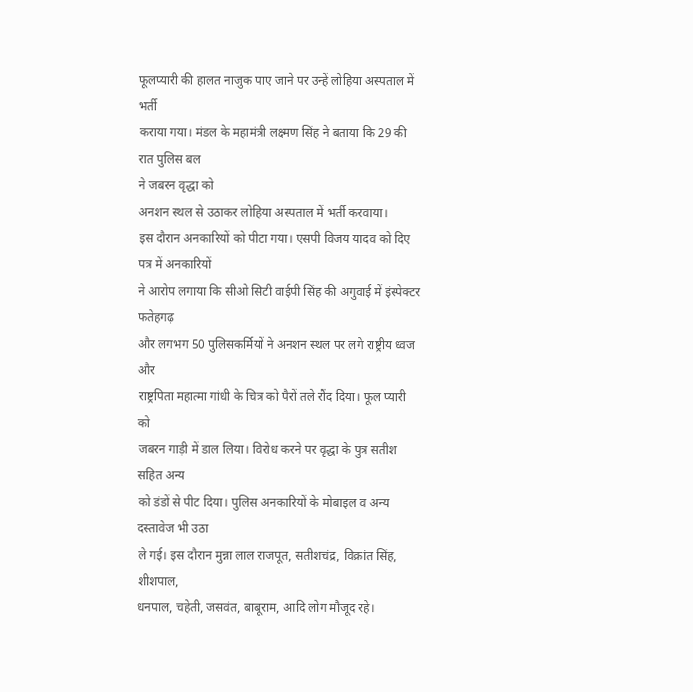फूलप्यारी की हालत नाजुक पाए जाने पर उन्हें लोहिया अस्पताल में भर्ती
कराया गया। मंडल के महामंत्री लक्ष्मण सिंह ने बताया कि 29 की रात पुलिस बल
ने जबरन वृद्धा को
अनशन स्थल से उठाकर लोहिया अस्पताल में भर्ती करवाया।
इस दौरान अनकारियों को पीटा गया। एसपी विजय यादव को दिए पत्र में अनकारियों
ने आरोप लगाया कि सीओ सिटी वाईपी सिंह की अगुवाई में इंस्पेक्टर फतेहगढ़
और लगभग 50 पुलिसकर्मियों ने अनशन स्थल पर लगे राष्ट्रीय ध्वज और
राष्ट्रपिता महात्मा गांधी के चित्र को पैरों तले रौंद दिया। फूल प्यारी
को
जबरन गाड़ी में डाल लिया। विरोध करने पर वृद्धा के पुत्र सतीश सहित अन्य
को डंडों से पीट दिया। पुलिस अनकारियों के मोबाइल व अन्य दस्तावेज भी उठा
ले गई। इस दौरान मुन्ना लाल राजपूत, सतीशचंद्र, विक्रांत सिंह, शीशपाल,
धनपाल, चहेती, जसवंत, बाबूराम, आदि लोग मौजूद रहे।